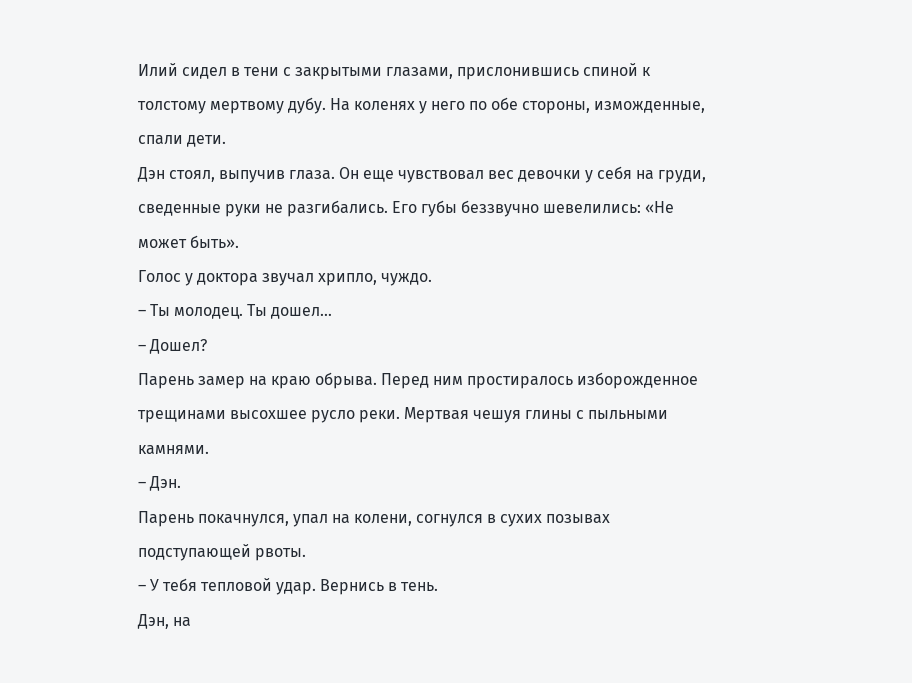Илий сидел в тени с закрытыми глазами, прислонившись спиной к толстому мертвому дубу. На коленях у него по обе стороны, изможденные, спали дети.
Дэн стоял, выпучив глаза. Он еще чувствовал вес девочки у себя на груди, сведенные руки не разгибались. Его губы беззвучно шевелились: «Не может быть».
Голос у доктора звучал хрипло, чуждо.
– Ты молодец. Ты дошел…
– Дошел?
Парень замер на краю обрыва. Перед ним простиралось изборожденное трещинами высохшее русло реки. Мертвая чешуя глины с пыльными камнями.
– Дэн.
Парень покачнулся, упал на колени, согнулся в сухих позывах подступающей рвоты.
– У тебя тепловой удар. Вернись в тень.
Дэн, на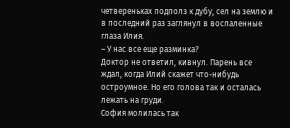четвереньках подполз к дубу, сел на землю и в последний раз заглянул в воспаленные глаза Илия.
– У нас все еще разминка?
Доктор не ответил, кивнул. Парень все ждал, когда Илий скажет что-нибудь остроумное. Но его голова так и осталась лежать на груди.
София молилась так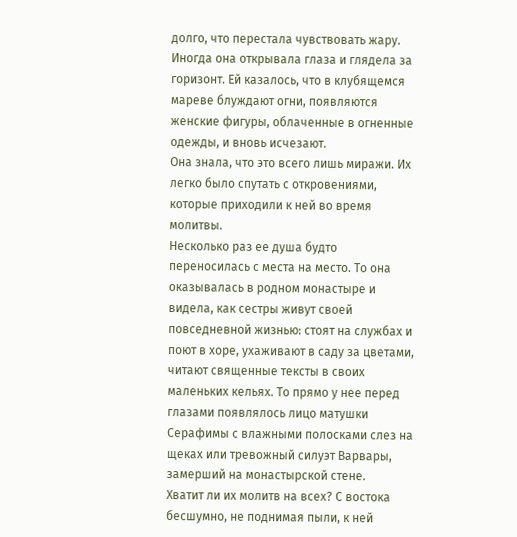долго, что перестала чувствовать жару. Иногда она открывала глаза и глядела за горизонт. Ей казалось, что в клубящемся мареве блуждают огни, появляются женские фигуры, облаченные в огненные одежды, и вновь исчезают.
Она знала, что это всего лишь миражи. Их легко было спутать с откровениями, которые приходили к ней во время молитвы.
Несколько раз ее душа будто переносилась с места на место. То она оказывалась в родном монастыре и видела, как сестры живут своей повседневной жизнью: стоят на службах и поют в хоре, ухаживают в саду за цветами, читают священные тексты в своих маленьких кельях. То прямо у нее перед глазами появлялось лицо матушки Серафимы с влажными полосками слез на щеках или тревожный силуэт Варвары, замерший на монастырской стене.
Хватит ли их молитв на всех? С востока бесшумно, не поднимая пыли, к ней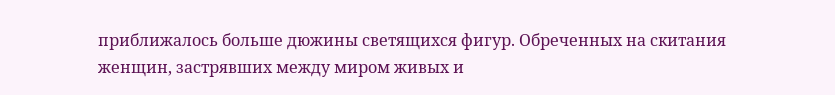приближалось больше дюжины светящихся фигур. Обреченных на скитания женщин, застрявших между миром живых и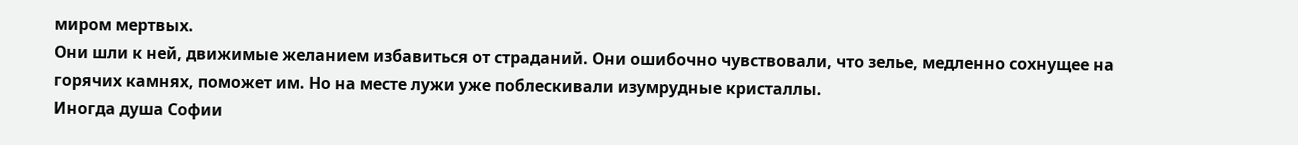миром мертвых.
Они шли к ней, движимые желанием избавиться от страданий. Они ошибочно чувствовали, что зелье, медленно сохнущее на горячих камнях, поможет им. Но на месте лужи уже поблескивали изумрудные кристаллы.
Иногда душа Софии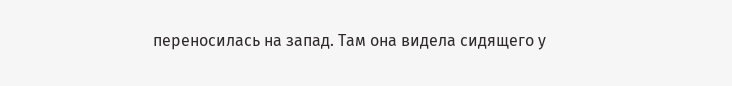переносилась на запад. Там она видела сидящего у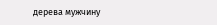дерева мужчину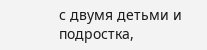с двумя детьми и подростка,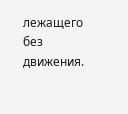лежащего без движения.